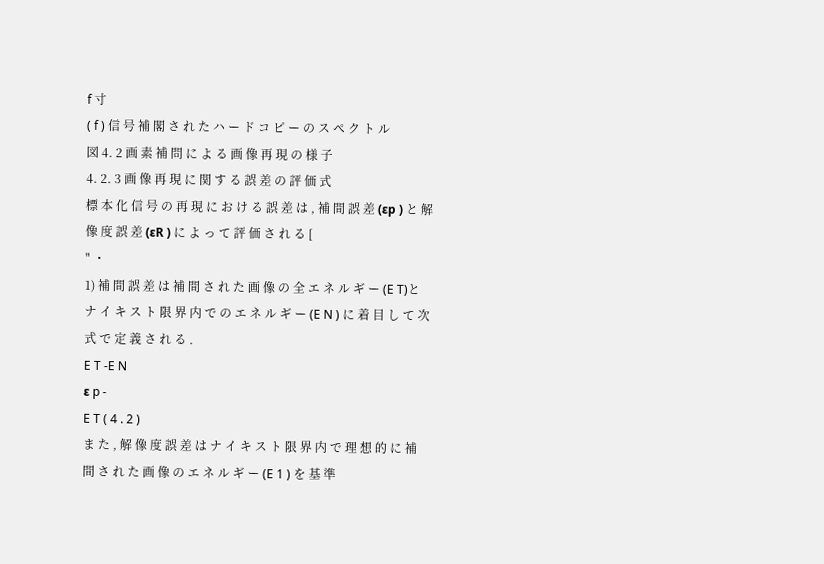f 寸
( f ) 信 号 補 閣 さ れ た ハ ー ド コ ピ ー の ス ペ ク ト ル
図 4. 2 画 素 補 問 に よ る 画 像 再 現 の 様 子
4. 2. 3 画 像 再 現 に 関 す る 誤 差 の 評 価 式
標 本 化 信 号 の 再 現 に お け る 誤 差 は , 補 間 誤 差 (εp ) と 解 像 度 誤 差 (εR ) に よ っ て 評 価 さ れ る [
" ・
1) 補 間 誤 差 は 補 間 さ れ た 画 像 の 全 エ ネ ル ギ ー (E T)と ナ イ キ ス ト 限 界 内 で の エ ネ ル ギ ー (E N ) に 着 目 し て 次 式 で 定 義 さ れ る .
E T ‑E N
ε p ‑
E T ( 4 . 2 )
ま た , 解 像 度 誤 差 は ナ イ キ ス ト 限 界 内 で 理 想 的 に 補 間 さ れ た 画 像 の エ ネ ル ギ ー (E 1 ) を 基 準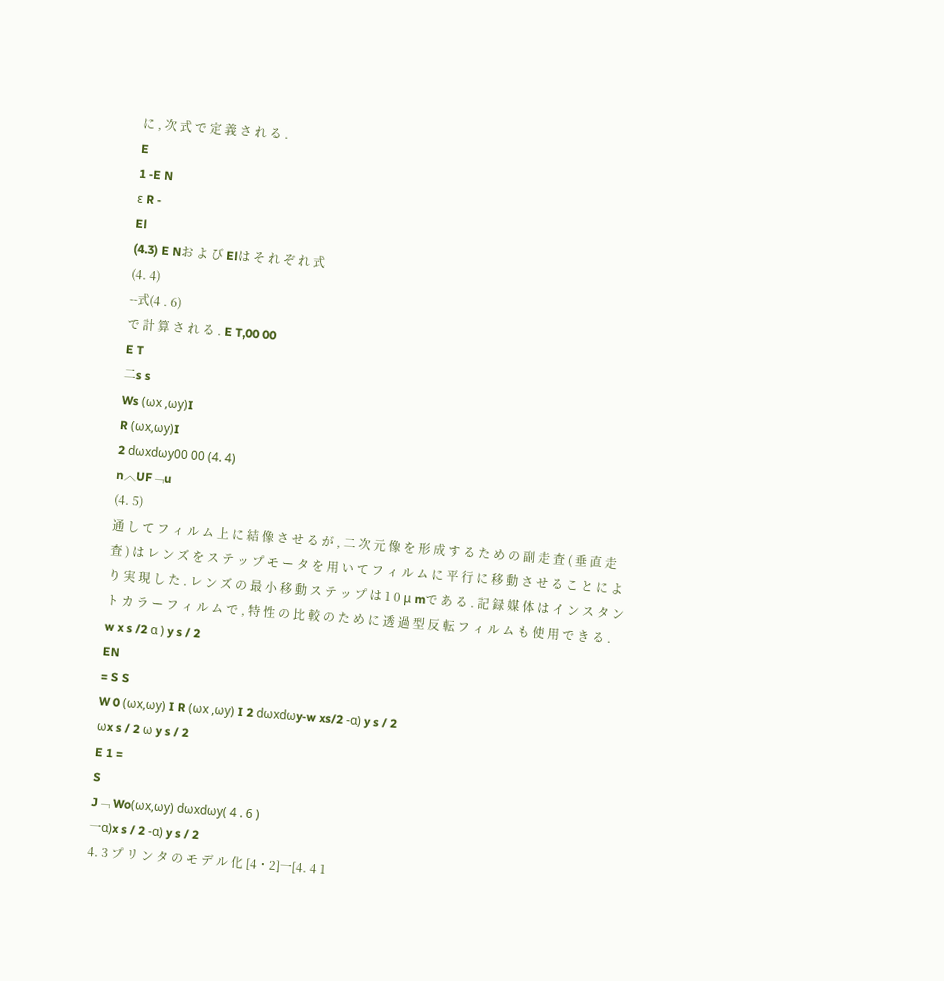に , 次 式 で 定 義 さ れ る .
E
1 ‑E N
ε R ‑
El
(4.3) E Nお よ び Elは そ れ ぞ れ 式
(4. 4)
‑‑式(4 . 6)
で 計 算 さ れ る . E T,00 00
E T
二s s
Ws (ωx ,ωy)I
R (ωx,ωy)I
2 dωxdωy00 00 (4. 4)
n︿UF﹁u
(4. 5)
通 し て フ ィ ル ム 上 に 結 像 さ せ る が , 二 次 元 像 を 形 成 す る た め の 副 走 査 ( 垂 直 走 査 ) は レ ン ズ を ス テ ッ プ モ ー タ を 用 い て フ ィ ル ム に 平 行 に 移 動 さ せ る こ と に よ り 実 現 し た . レ ン ズ の 最 小 移 動 ス テ ッ プ は 1 0 μ mで あ る . 記 録 媒 体 は イ ン ス タ ン ト カ ラ ー フ ィ ル ム で , 特 性 の 比 較 の た め に 透 過 型 反 転 フ ィ ル ム も 使 用 で き る .
w x s /2 α ) y s / 2
EN
= S S
W 0 (ωx,ωy) I R (ωx ,ωy) I 2 dωxdωy‑w xs/2 ‑α) y s / 2
ωx s / 2 ω y s / 2
E 1 =
S
J﹁ Wo(ωx,ωy) dωxdωy( 4 . 6 )
一α)x s / 2 ‑α) y s / 2
4. 3 プ リ ン タ の モ デ ル 化 [4・2]一[4. 4 1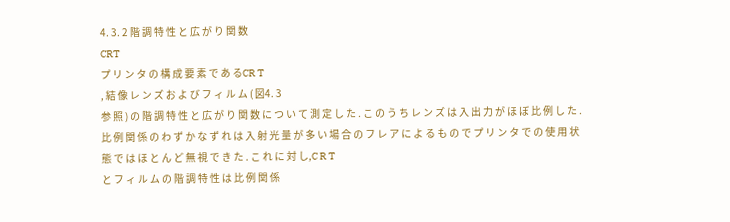4. 3. 2 階 調 特 性 と 広 が り 関 数
CRT
プ リ ン タ の 構 成 要 素 で あ るCR T
, 結 像 レ ン ズ お よ び フ ィ ル ム ( 図4. 3
参 照 ) の 階 調 特 性 と 広 が り 関 数 に つ い て 測 定 し た . こ の う ち レ ン ズ は 入 出 力 が ほ ぼ 比 例 し た . 比 例 関 係 の わ ず か な ず れ は 入 射 光 量 が 多 い 場 合 の フ レ ア に よ る も の で プ リ ン タ で の 使 用 状 態 で は ほ と ん ど 無 視 で き た . こ れ に 対 し,C R T
と フ ィ ル ム の 階 調 特 性 は 比 例 関 係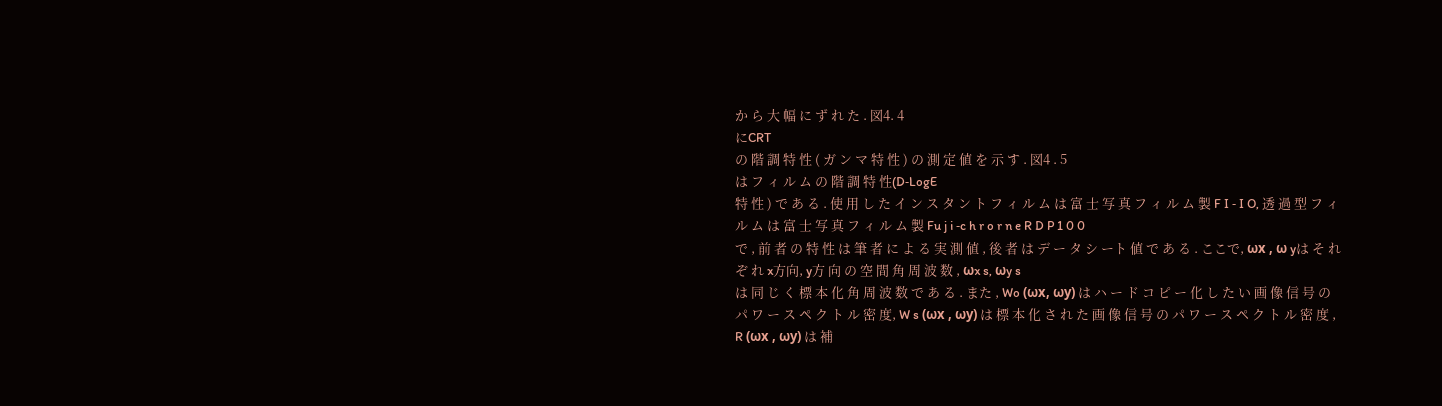か ら 大 幅 に ず れ た . 図4. 4
にCRT
の 階 調 特 性 ( ガ ン マ 特 性 ) の 測 定 値 を 示 す . 図4 . 5
は フ ィ ル ム の 階 調 特 性(D‑LogE
特 性 ) で あ る . 使 用 し た イ ン ス タ ン ト フ ィ ル ム は 富 士 写 真 フ ィ ル ム 製 F I ‑ I O, 透 過 型 フ ィ ル ム は 富 士 写 真 フ ィ ル ム 製 Fu j i ‑c h r o r n e R D P 1 0 0
で , 前 者 の 特 性 は 筆 者 に よ る 実 測 値 , 後 者 は デ ー タ シ ート 値 で あ る . ここで, ωx , ω yは そ れ ぞ れ x方向, y方 向 の 空 間 角 周 波 数 , ωx s, ωy s
は 同 じ く 標 本 化 角 周 波 数 で あ る . また , Wo (ωx, ωy) は ハ ー ド コ ピ ー 化 し た い 画 像 信 号 の パ ワ ー ス ペ ク ト ル 密 度, W s (ωx , ωy) は 標 本 化 さ れ た 画 像 信 号 の パ ワ ー ス ペ ク ト ル 密 度 , R (ωx , ωy) は 補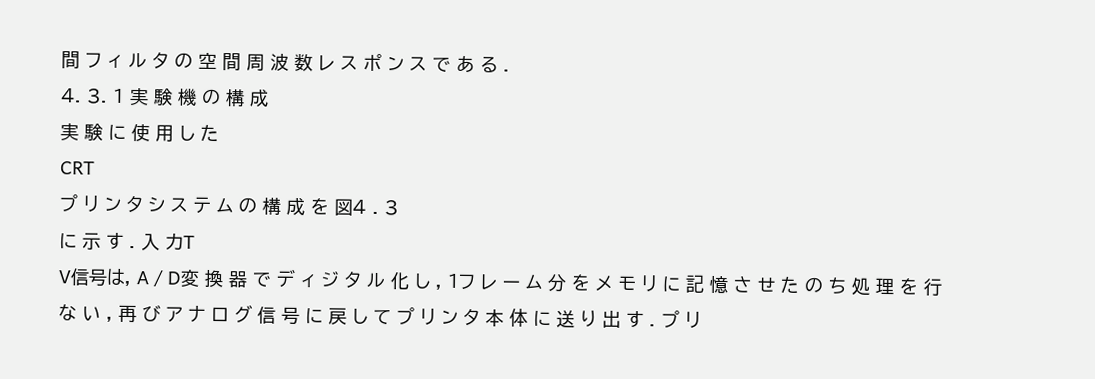間 フ ィ ル タ の 空 間 周 波 数 レ ス ポ ン ス で あ る .
4. 3. 1 実 験 機 の 構 成
実 験 に 使 用 し た
CRT
プ リ ン タ シ ス テ ム の 構 成 を 図4 . 3
に 示 す . 入 力T
V信号は, A / D変 換 器 で デ ィ ジ タ ル 化 し , 1フ レ ー ム 分 を メ モ リ に 記 憶 さ せ た の ち 処 理 を 行 な い , 再 び ア ナ ロ グ 信 号 に 戻 し て プ リ ン タ 本 体 に 送 り 出 す . プ リ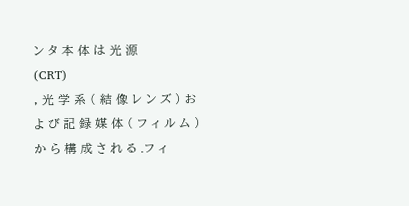ン タ 本 体 は 光 源
(CRT)
, 光 学 系 ( 結 像 レ ン ズ ) お よ び 記 録 媒 体 ( フ ィ ル ム ) か ら 構 成 さ れ る .フ ィ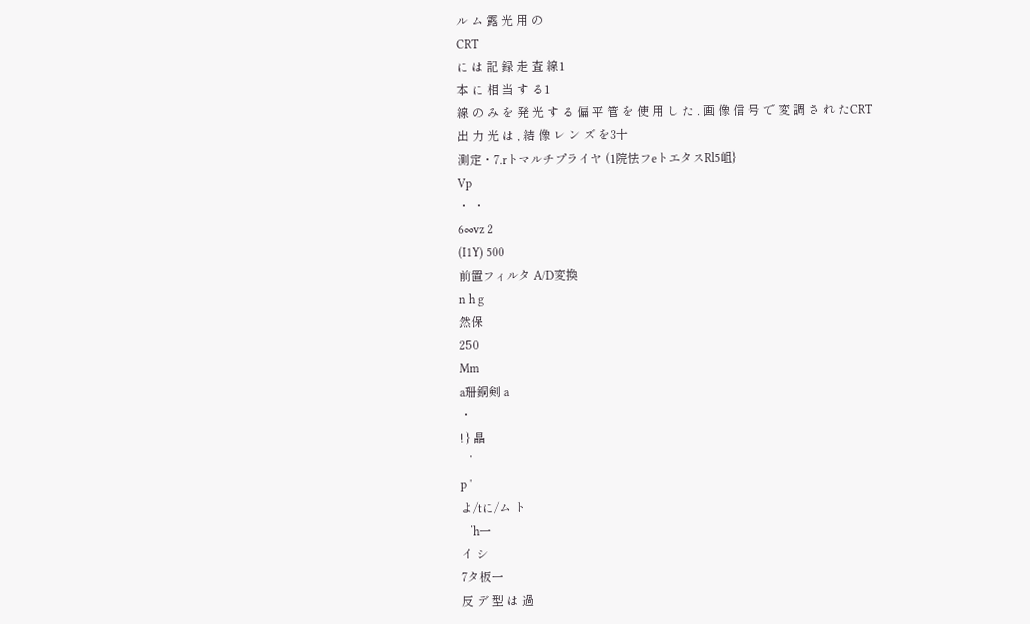ル ム 露 光 用 の
CRT
に は 記 録 走 査 線1
本 に 相 当 す る1
線 の み を 発 光 す る 偏 平 管 を 使 用 し た . 画 像 信 号 で 変 調 さ れ たCRT
出 力 光 は , 結 像 レ ン ズ を3十
測定・7.rトマルチプライヤ (1院怯フeトエタスRl5岨}
Vp
・ ・
6∞vz 2
(I1Y) 500
前置フィルタ A/D変換
n h g
然保
250
Mm
a珊銅剣 a
・
! } 晶
︐
p '
よ/tに/ム ト
︐h一
イ シ
7タ板一
反 デ 型 は 過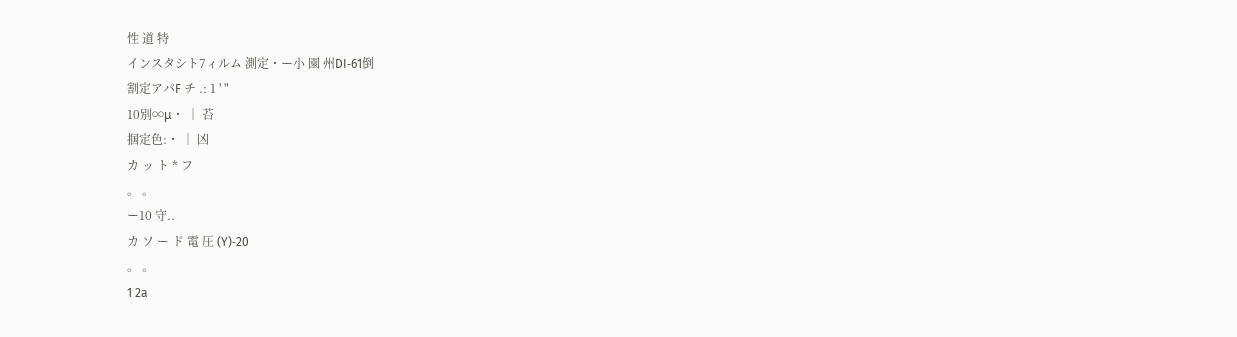性 道 特
インスタシト7ィルム 測定・ー小 園 州DI‑61倒
割定アパF チ .: 1 ' "
10別∞μ・ │ 苔
掴定色:・ │ 凶
カ ッ ト * フ
。 。
ー10 守..
カ ソ ー ド 電 圧 (Y)‑20
。 。
1 2a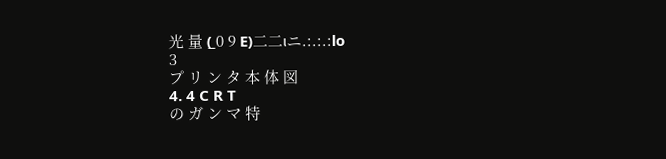光 量 (̲ 0 9 E)二二ιニ.:.:.:lo
3
プ リ ン タ 本 体 図
4. 4 C R T
の ガ ン マ 特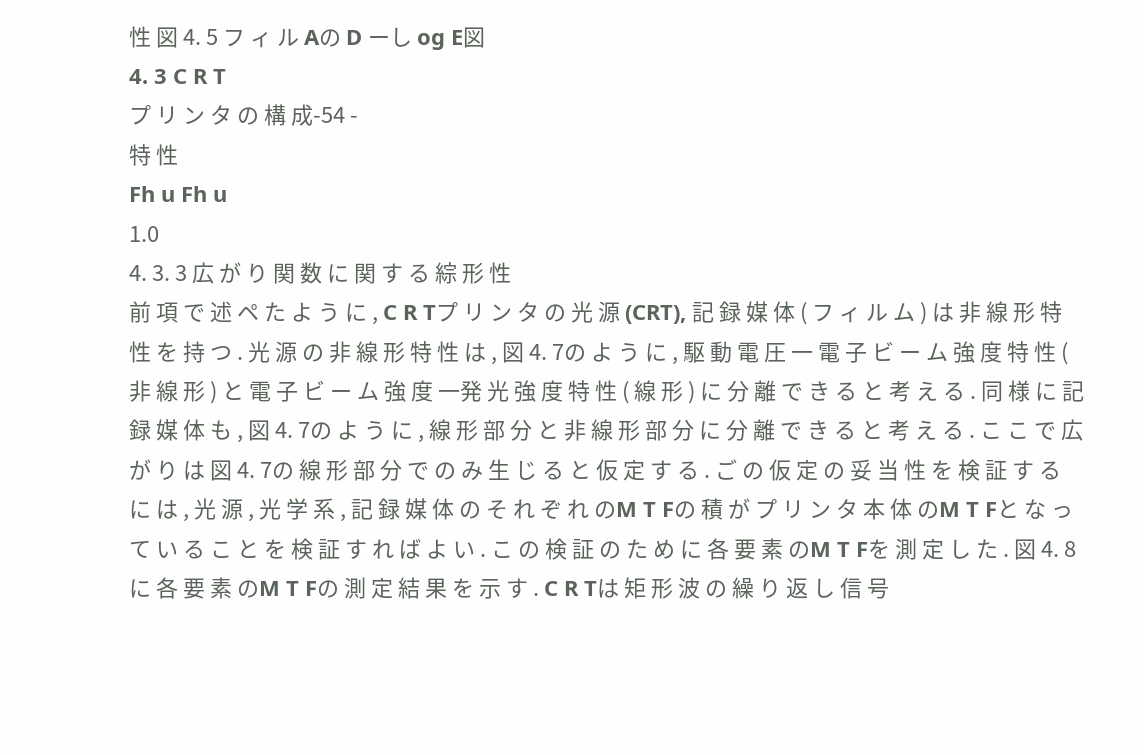性 図 4. 5 フ ィ ル Aの D ーし og E図
4. 3 C R T
プ リ ン タ の 構 成‑54 ‑
特 性
Fh u Fh u
1.0
4. 3. 3 広 が り 関 数 に 関 す る 綜 形 性
前 項 で 述 ペ た よ う に , C R Tプ リ ン タ の 光 源 (CRT), 記 録 媒 体 ( フ ィ ル ム ) は 非 線 形 特 性 を 持 つ . 光 源 の 非 線 形 特 性 は , 図 4. 7の よ う に , 駆 動 電 圧 一 電 子 ビ ー ム 強 度 特 性 ( 非 線 形 ) と 電 子 ビ ー ム 強 度 一発 光 強 度 特 性 ( 線 形 ) に 分 離 で き る と 考 え る . 同 様 に 記 録 媒 体 も , 図 4. 7の よ う に , 線 形 部 分 と 非 線 形 部 分 に 分 離 で き る と 考 え る . こ こ で 広 が り は 図 4. 7の 線 形 部 分 で の み 生 じ る と 仮 定 す る . ご の 仮 定 の 妥 当 性 を 検 証 す る に は , 光 源 , 光 学 系 , 記 録 媒 体 の そ れ ぞ れ のM T Fの 積 が プ リ ン タ 本 体 のM T Fと な っ て い る こ と を 検 証 す れ ば よ い . こ の 検 証 の た め に 各 要 素 のM T Fを 測 定 し た . 図 4. 8 に 各 要 素 のM T Fの 測 定 結 果 を 示 す . C R Tは 矩 形 波 の 繰 り 返 し 信 号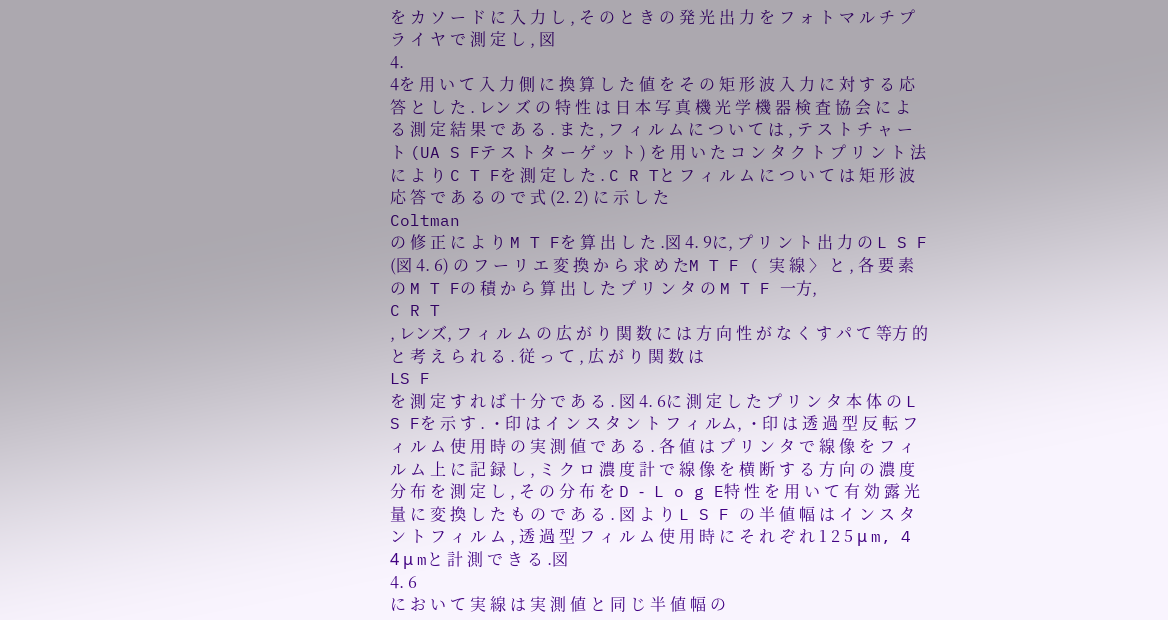を カ ソ ー ド に 入 力 し , そ の と き の 発 光 出 力 を フ ォ ト マ ル チ プ ラ イ ヤ で 測 定 し , 図
4.
4を 用 い て 入 力 側 に 換 算 し た 値 を そ の 矩 形 波 入 力 に 対 す る 応 答 と し た . レン ズ の 特 性 は 日 本 写 真 機 光 学 機 器 検 査 協 会 に よ る 測 定 結 果 で あ る . ま た , フ ィ ル ム に つ い て は , テ ス ト チ ャ ー ト (UA S Fテ ス ト タ ー ゲ ッ ト ) を 用 い た コ ン タ ク ト プ リ ン ト 法 に よ り C T Fを 測 定 し た . C R Tと フ ィ ル ム に つ い て は 矩 形 波 応 答 で あ る の で 式 (2. 2) に 示 し た
Coltman
の 修 正 に よ り M T Fを 算 出 し た .図 4. 9に, プ リ ン ト 出 力 の L S F (図 4. 6) の フ ー リ エ 変 換 か ら 求 め たM T F ( 実 線 〉 と , 各 要 素 の M T Fの 積 か ら 算 出 し た プ リ ン タ の M T F 一方,
C R T
, レンズ, フ ィ ル ム の 広 が り 関 数 に は 方 向 性 が な く す パ て 等方 的 と 考 え ら れ る . 従 っ て , 広 が り 関 数 は
LS F
を 測 定 す れ ば 十 分 で あ る . 図 4. 6に 測 定 し た プ リ ン タ 本 体 の L S Fを 示 す . ・印 は イ ン ス タ ン ト フ ィ ルム, ・印 は 透 過 型 反 転 フ ィ ル ム 使 用 時 の 実 測 値 で あ る . 各 値 は プ リ ン タ で 線 像 を フ ィ ル ム 上 に 記 録 し , ミ ク ロ 濃 度 計 で 線 像 を 横 断 す る 方 向 の 濃 度 分 布 を 測 定 し , そ の 分 布 を D ‑ L o g E特 性 を 用 い て 有 効 露 光 量 に 変 換 し た も の で あ る . 図 よ り L S F の 半 値 幅 は イ ン ス タ ン ト フ ィ ル ム , 透 過 型 フ ィ ル ム 使 用 時 に そ れ ぞ れ 1 2 5 μ m, 4 4 μ mと 計 測 で き る .図
4. 6
に お い て 実 線 は 実 測 値 と 同 じ 半 値 幅 の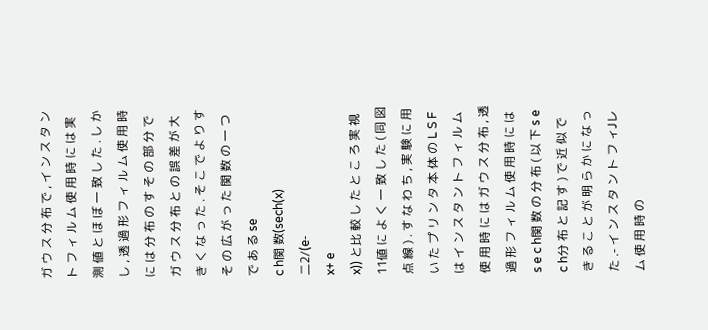ガ ウ ス 分 布 で , イ ン ス タ ン ト フ ィ ル ム 使 用 時 に は 実 測 値 と ほ ぼ 一 致 し た . し か し , 透 過 形 フ ィ ル ム 使 用 時 に は 分 布 の す そ の 部 分 で ガ ウ ス 分 布 と の 誤 差 が 大 き く な っ た . そ こ で よ り す そ の 広 が っ た 関 数 の 一 つ で あ る se
c h関 数(sech(x)
二2/(e‑
x+ e
x)) と比 較 し た と こ ろ 実 視11値 に よ く 一 致 し た ( 同 図 点 線 ) . す な わ ち , 実 験 に 用 い た プ リ ン タ 本 体 の L S Fは イ ン ス タ ン ト フ ィ ル ム 使 用 時 に は ガ ウ ス 分 布 , 透 過 形 フ ィ ル ム 使 用 時 に は s e c h関 数 の 分 布 ( 以 下 s e c h分 布 と 記 す ) で 近 似 で き る こ と が 明 ら か に な っ た .‑ イ ン ス タ ン ト フ ィJレム 使 用 時 の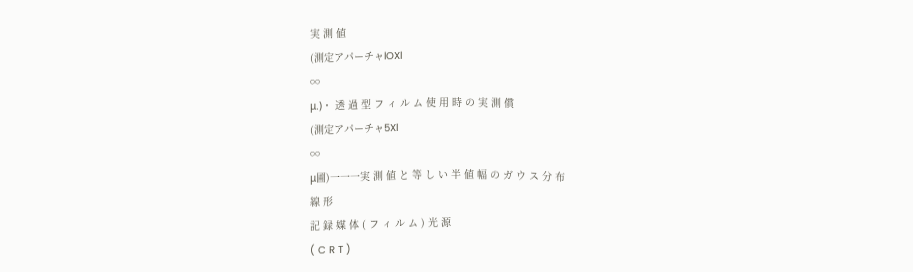実 測 値
(測定アパーチャlOXl
∞
μ.)・ 透 過 型 フ ィ ル ム 使 用 時 の 実 測 償
(測定アパーチャ5Xl
∞
μ圃)一一一実 測 値 と 等 し い 半 値 幅 の ガ ウ ス 分 布
線 形
記 録 媒 体 ( フ ィ ル ム ) 光 源
( C R T )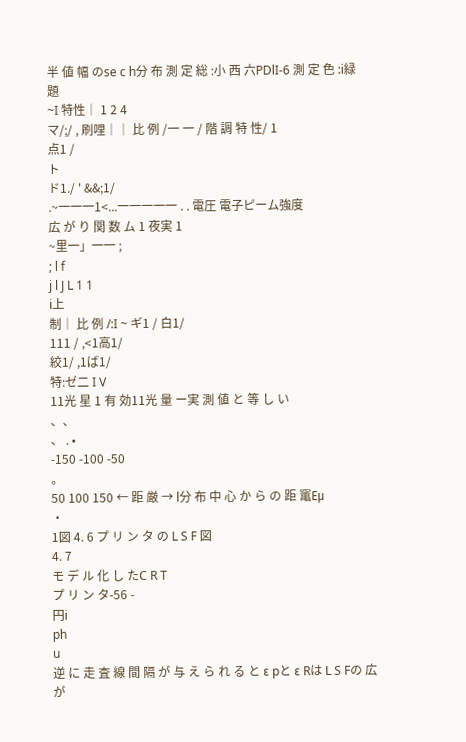半 値 幅 のse c h分 布 測 定 総 :小 西 六PDlI‑6 測 定 色 :i緑
題
~I 特性│ 1 2 4
マ/;/ , 刷哩││ 比 例 /一 一 / 階 調 特 性/ 1
点1 /
ト
ド1./ ' &&;1/
.~一一一1<...一一一一一 . . 電圧 電子ピーム強度
広 が り 関 数 ム 1 夜実 1
~里一」一一 ;
; l f
j l J L 1 1
i上
制│ 比 例 /:I ~ ギ1 / 白1/
111 / ,<1高1/
絞1/ ,1ば1/
特:ゼ二 I V
11光 星 1 有 効11光 量 ー実 測 値 と 等 し い
、、
、 . •
‑150 ‑100 ‑50
。
50 100 150 ← 距 厳 → l分 布 中 心 か ら の 距 竃Eμ
・
1図 4. 6 プ リ ン タ の L S F 図
4. 7
モ デ ル 化 し たC R T
プ リ ン タ‑56 ‑
円i
ph
u
逆 に 走 査 線 間 隔 が 与 え ら れ る と ε pと ε Rは L S Fの 広 が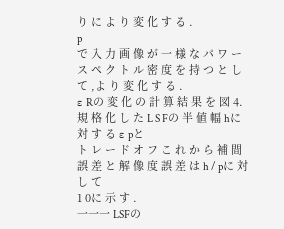り に よ り 変 化 す る .
p
で 入 力 画 像 が 一 様 な パ ワ ー ス ペ ク ト ル 密 度 を 持 つ と し て ,よ り 変 化 す る .
ε Rの 変 化 の 計 算 結 果 を 図 4.
規 格 化 し た L S Fの 半 値 幅 hに 対 す る ε pと
ト レ ー ド オ フ こ れ か ら 補 間 誤 差 と 解 像 度 誤 差 は h / pに 対 し て
1 0に 示 す .
一一一 LSFの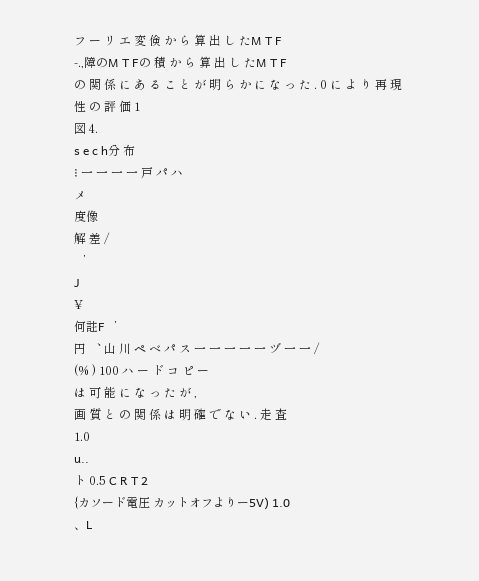フ ー リ エ 変 倹 か ら 算 出 し たM T F
‑.,障のM T Fの 積 か ら 算 出 し たM T F
の 関 係 に あ る こ と が 明 ら か に な っ た . 0 に よ り 再 現 性 の 評 価 1
図 4.
s e c h分 布
⁝ 一 一 一 一 戸 パ ハ
メ
度像
解 差 /
︐
J
¥
何註F︐
円 ︑ 山 川 ペ ベ パ ス 一 一 一 一 一 ヅ 一 一 /
(% ) 100 ハ ー ド コ ピ ー
は 可 能 に な っ た が ,
画 質 と の 関 係 は 明 確 で な い . 走 査
1.0
u..
ト 0.5 C R T 2
{カソード電圧 カットオフよりー5V) 1.0
、L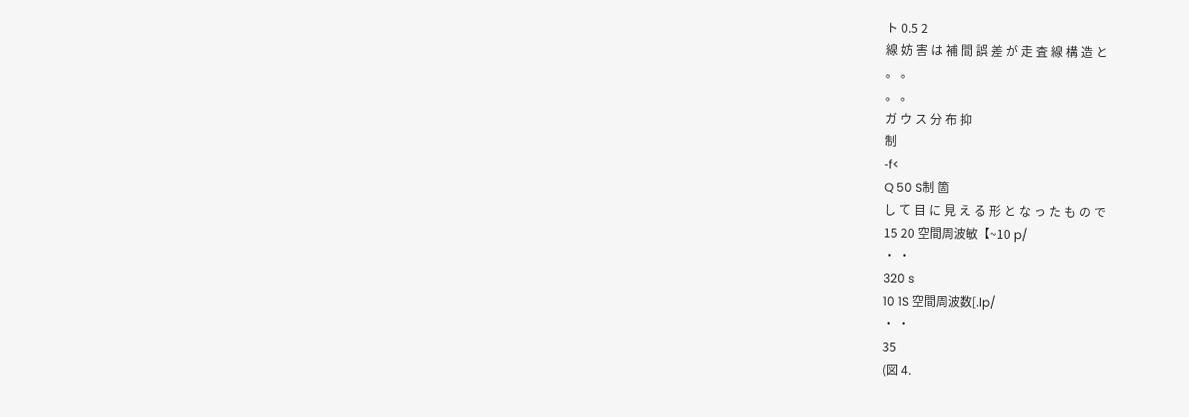ト 0.5 2
線 妨 害 は 補 間 誤 差 が 走 査 線 構 造 と
。 。
。 。
ガ ウ ス 分 布 抑
制
‑f<
Q 50 S制 箇
し て 目 に 見 え る 形 と な っ た も の で
15 20 空間周波敏【~10 p/
・ ・
320 s
10 1S 空間周波数[.lp/
・ ・
35
(図 4.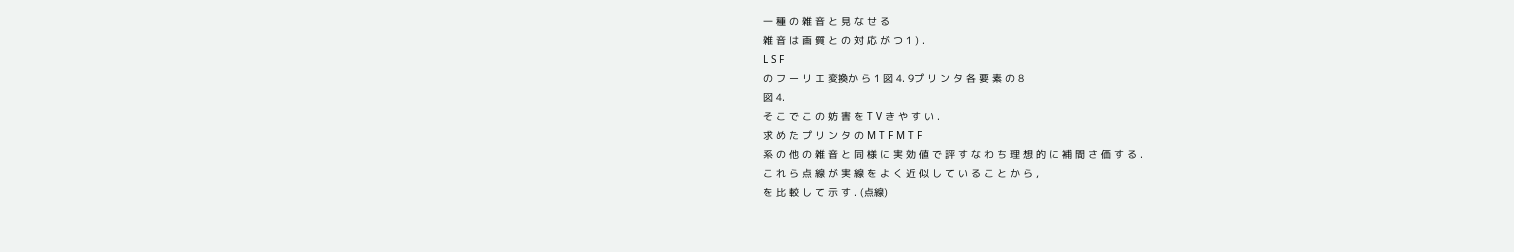一 種 の 雑 音 と 見 な せ る
雑 音 は 画 質 と の 対 応 が つ 1 ) .
L S F
の フ ー リ エ 変換か ら 1 図 4. 9プ リ ン タ 各 要 素 の 8
図 4.
そ こ で こ の 妨 害 を T V き や す い .
求 め た プ リ ン タ の M T F M T F
系 の 他 の 雑 音 と 同 様 に 実 効 値 で 評 す な わ ち 理 想 的 に 補 間 さ 価 す る .
こ れ ら 点 線 が 実 線 を よ く 近 似 し て い る こ と か ら ,
を 比 較 し て 示 す . (点線)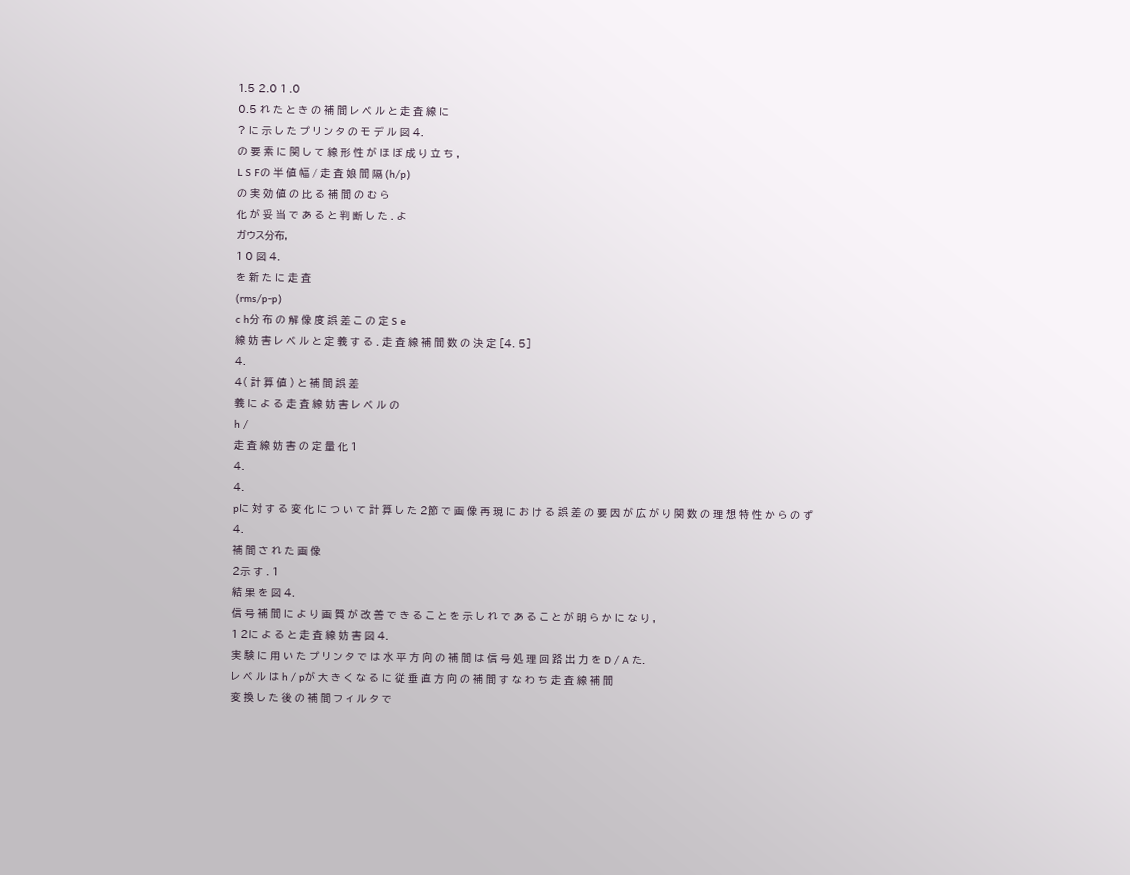1.5 2.0 1 .0
0.5 れ た と き の 補 間 レ ベ ル と 走 査 線 に
? に 示 し た プ リ ン タ の モ デ ル 図 4.
の 要 素 に 関 し て 線 形 性 が ほ ぼ 成 り 立 ち ,
L S Fの 半 値 幅 / 走 査 娘 間 隔 (h/p)
の 実 効 値 の 比 る 補 間 の む ら
化 が 妥 当 で あ る と 判 断 し た . よ
ガウス分布,
1 0 図 4.
を 新 た に 走 査
(rms/p‑p)
c h分 布 の 解 像 度 誤 差 こ の 定 S e
線 妨 害 レ ベ ル と 定 義 す る . 走 査 線 補 間 数 の 決 定 [4. 5]
4.
4( 計 算 値 ) と 補 間 誤 差
義 に よ る 走 査 線 妨 害 レ ベ ル の
h /
走 査 線 妨 害 の 定 量 化 1
4.
4.
pに 対 す る 変 化 に つ い て 計 算 し た 2節 で 画 像 再 現 に お け る 誤 差 の 要 因 が 広 が り 関 数 の 理 想 特 性 か ら の ず
4.
補 間 さ れ た 画 像
2示 す . 1
結 果 を 図 4.
信 号 補 間 に よ り 画 質 が 改 善 で き る こ と を 示 し れ で あ る こ と が 明 ら か に な り ,
1 2に よ る と 走 査 線 妨 害 図 4.
実 験 に 用 い た プ リ ン タ で は 水 平 方 向 の 補 間 は 信 号 処 理 回 路 出 力 を D / A た.
レ ベ ル は h / pが 大 き く な る に 従 垂 直 方 向 の 補 間 す な わ ち 走 査 線 補 間
変 換 し た 後 の 補 間 フ ィ ル タ で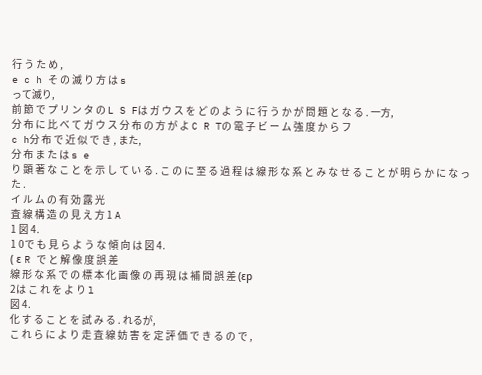行 う た め ,
e c h そ の 滅 り 方 は s
って滅り,
前 節 で プ リ ン タ の L S Fは ガ ウ ス を ど の よ う に 行 う か が 問 題 と な る . 一方,
分 布 に 比 べ て ガ ウ ス 分 布 の 方 が よ C R Tの 電 子 ビ ー ム 強 度 か ら フ
c h分 布 で 近 似 で き , また,
分 布 ま た は s e
り 顕 著 な こ と を 示 し て い る . こ の に 至 る 過 程 は 線 形 な 系 と み な せ る こ と が 明 ら か に な っ た .
イ ル ム の 有 効 露 光
査 線 構 造 の 見 え 方 1 A
1 図 4.
1 0で も 見 ら よ う な 傾 向 は 図 4.
( ε R で と 解 像 度 誤 差
線 形 な 系 で の 標 本 化 画 像 の 再 現 は 補 間 誤 差 (εp
2は こ れ を よ り l
図 4.
化 す る こ と を 試 み る . れるが,
こ れ ら に よ り 走 査 線 妨 害 を 定 評 価 で き る の で ,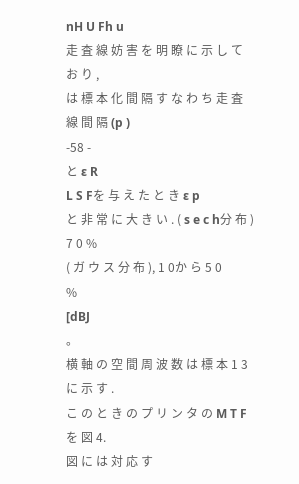nH U Fh u
走 査 線 妨 害 を 明 瞭 に 示 し て お り ,
は 標 本 化 間 隔 す な わ ち 走 査 線 間 隔 (p )
‑58 ‑
と ε R
L S Fを 与 え た と き ε p
と 非 常 に 大 き い . ( s e c h分 布 )
7 0 %
( ガ ウ ス 分 布 ), 1 0か ら 5 0
%
[dBJ
。
横 軸 の 空 間 周 波 数 は 標 本 1 3に 示 す .
こ の と き の プ リ ン タ の M T Fを 図 4.
図 に は 対 応 す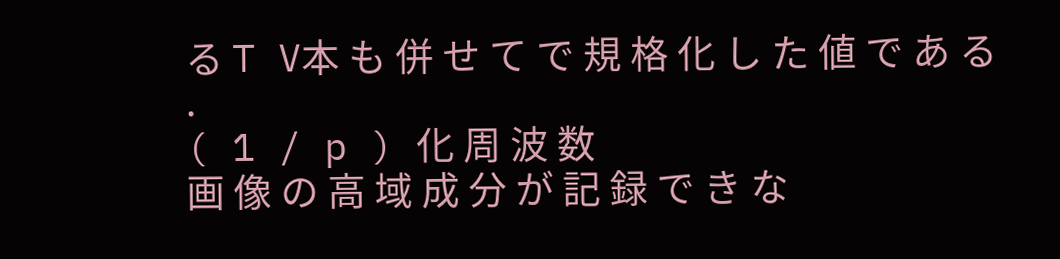る T V本 も 併 せ て で 規 格 化 し た 値 で あ る .
( 1 / p ) 化 周 波 数
画 像 の 高 域 成 分 が 記 録 で き な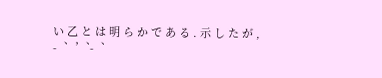い 乙 と は 明 ら か で あ る . 示 し た が ,
‑︑︐︑‑︑